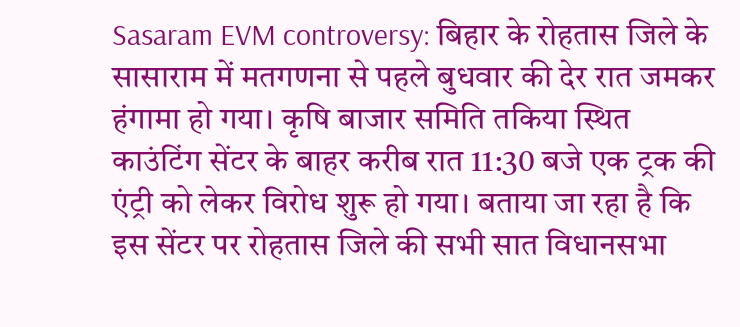Sasaram EVM controversy: बिहार के रोहतास जिले के सासाराम में मतगणना से पहले बुधवार की देर रात जमकर हंगामा हो गया। कृषि बाजार समिति तकिया स्थित काउंटिंग सेंटर के बाहर करीब रात 11:30 बजे एक ट्रक की एंट्री को लेकर विरोध शुरू हो गया। बताया जा रहा है कि इस सेंटर पर रोहतास जिले की सभी सात विधानसभा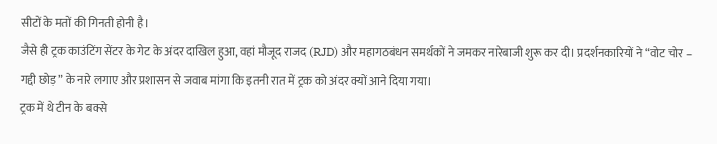सीटों के मतों की गिनती होनी है।
जैसे ही ट्रक काउंटिंग सेंटर के गेट के अंदर दाखिल हुआ, वहां मौजूद राजद (RJD) और महागठबंधन समर्थकों ने जमकर नारेबाजी शुरू कर दी। प्रदर्शनकारियों ने “वोट चोर – गद्दी छोड़” के नारे लगाए और प्रशासन से जवाब मांगा कि इतनी रात में ट्रक को अंदर क्यों आने दिया गया।
ट्रक में थे टीन के बक्से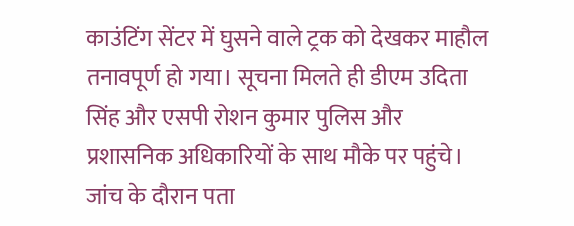काउंटिंग सेंटर में घुसने वाले ट्रक को देखकर माहौल तनावपूर्ण हो गया। सूचना मिलते ही डीएम उदिता सिंह और एसपी रोशन कुमार पुलिस और प्रशासनिक अधिकारियों के साथ मौके पर पहुंचे।
जांच के दौरान पता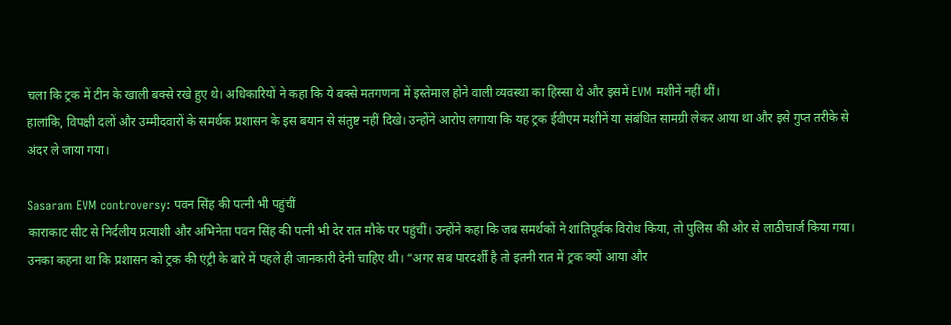चला कि ट्रक में टीन के खाली बक्से रखे हुए थे। अधिकारियों ने कहा कि ये बक्से मतगणना में इस्तेमाल होने वाली व्यवस्था का हिस्सा थे और इसमें EVM मशीनें नहीं थीं।
हालांकि, विपक्षी दलों और उम्मीदवारों के समर्थक प्रशासन के इस बयान से संतुष्ट नहीं दिखे। उन्होंने आरोप लगाया कि यह ट्रक ईवीएम मशीनें या संबंधित सामग्री लेकर आया था और इसे गुप्त तरीके से अंदर ले जाया गया।

Sasaram EVM controversy: पवन सिंह की पत्नी भी पहुंचीं
काराकाट सीट से निर्दलीय प्रत्याशी और अभिनेता पवन सिंह की पत्नी भी देर रात मौके पर पहुंचीं। उन्होंने कहा कि जब समर्थकों ने शांतिपूर्वक विरोध किया, तो पुलिस की ओर से लाठीचार्ज किया गया।
उनका कहना था कि प्रशासन को ट्रक की एंट्री के बारे में पहले ही जानकारी देनी चाहिए थी। “अगर सब पारदर्शी है तो इतनी रात में ट्रक क्यों आया और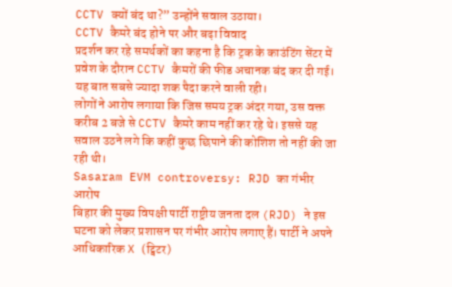CCTV क्यों बंद था?” उन्होंने सवाल उठाया।
CCTV कैमरे बंद होने पर और बढ़ा विवाद
प्रदर्शन कर रहे समर्थकों का कहना है कि ट्रक के काउंटिंग सेंटर में प्रवेश के दौरान CCTV कैमरों की फीड अचानक बंद कर दी गई। यह बात सबसे ज्यादा शक पैदा करने वाली रही।
लोगों ने आरोप लगाया कि जिस समय ट्रक अंदर गया, उस वक्त करीब 2 बजे से CCTV कैमरे काम नहीं कर रहे थे। इससे यह सवाल उठने लगे कि कहीं कुछ छिपाने की कोशिश तो नहीं की जा रही थी।
Sasaram EVM controversy: RJD का गंभीर आरोप
बिहार की मुख्य विपक्षी पार्टी राष्ट्रीय जनता दल (RJD) ने इस घटना को लेकर प्रशासन पर गंभीर आरोप लगाए हैं। पार्टी ने अपने आधिकारिक X (ट्विटर)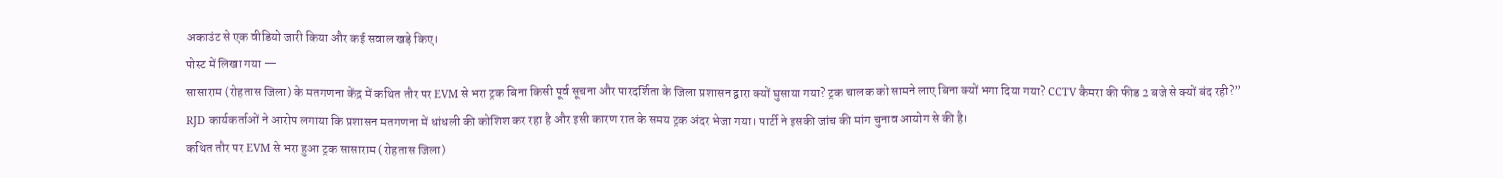अकाउंट से एक वीडियो जारी किया और कई सवाल खड़े किए।
पोस्ट में लिखा गया —
सासाराम (रोहतास जिला) के मतगणना केंद्र में कथित तौर पर EVM से भरा ट्रक बिना किसी पूर्व सूचना और पारदर्शिता के जिला प्रशासन द्वारा क्यों घुसाया गया? ट्रक चालक को सामने लाए बिना क्यों भगा दिया गया? CCTV कैमरा की फीड 2 बजे से क्यों बंद रही?”
RJD कार्यकर्ताओं ने आरोप लगाया कि प्रशासन मतगणना में धांधली की कोशिश कर रहा है और इसी कारण रात के समय ट्रक अंदर भेजा गया। पार्टी ने इसकी जांच की मांग चुनाव आयोग से की है।
कथित तौर पर EVM से भरा हुआ ट्रक सासाराम (रोहतास जिला)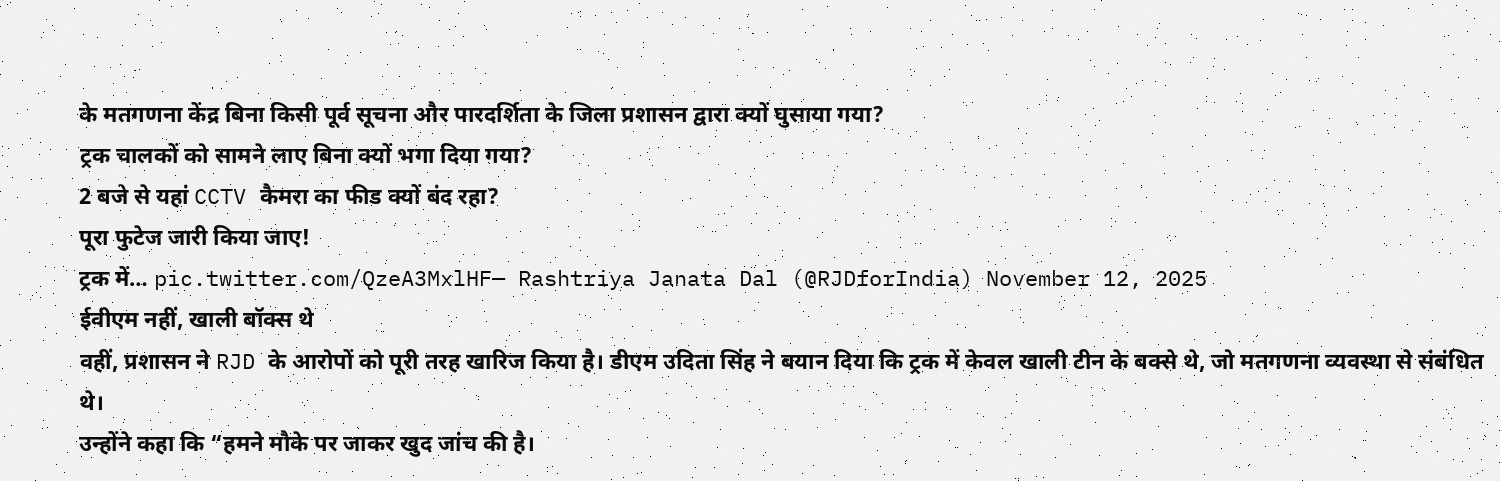के मतगणना केंद्र बिना किसी पूर्व सूचना और पारदर्शिता के जिला प्रशासन द्वारा क्यों घुसाया गया?
ट्रक चालकों को सामने लाए बिना क्यों भगा दिया गया?
2 बजे से यहां CCTV कैमरा का फीड क्यों बंद रहा?
पूरा फुटेज जारी किया जाए!
ट्रक में… pic.twitter.com/QzeA3MxlHF— Rashtriya Janata Dal (@RJDforIndia) November 12, 2025
ईवीएम नहीं, खाली बॉक्स थे
वहीं, प्रशासन ने RJD के आरोपों को पूरी तरह खारिज किया है। डीएम उदिता सिंह ने बयान दिया कि ट्रक में केवल खाली टीन के बक्से थे, जो मतगणना व्यवस्था से संबंधित थे।
उन्होंने कहा कि “हमने मौके पर जाकर खुद जांच की है।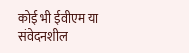कोई भी ईवीएम या संवेदनशील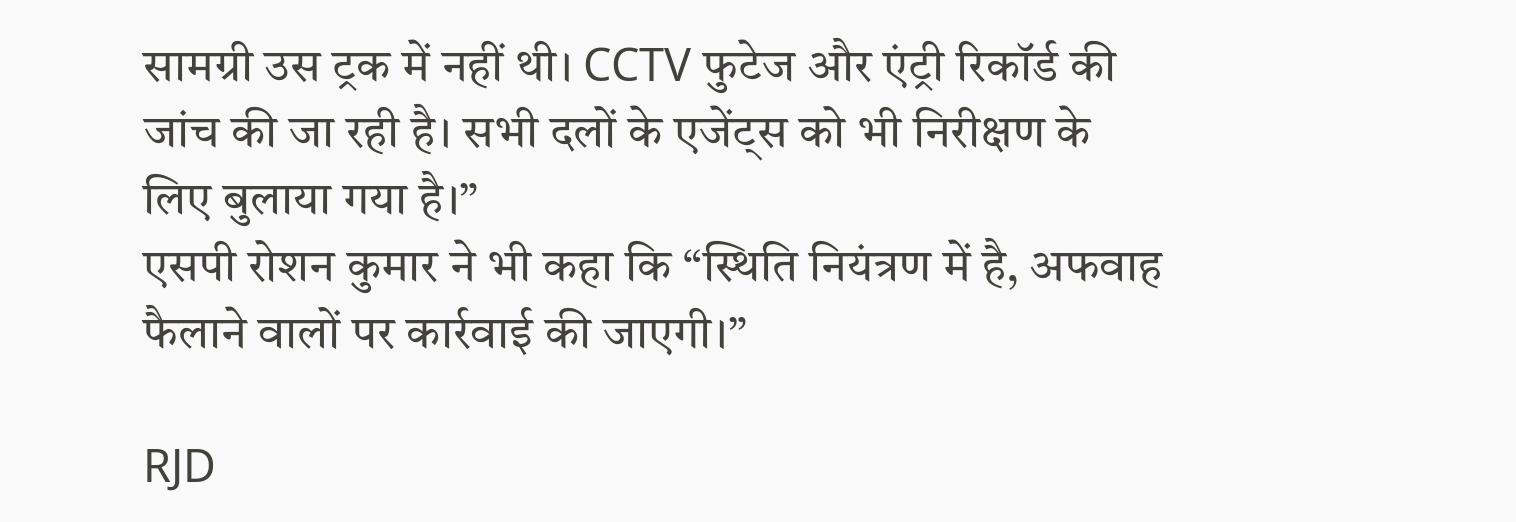सामग्री उस ट्रक में नहीं थी। CCTV फुटेज और एंट्री रिकॉर्ड की जांच की जा रही है। सभी दलों के एजेंट्स को भी निरीक्षण के लिए बुलाया गया है।”
एसपी रोशन कुमार ने भी कहा कि “स्थिति नियंत्रण में है, अफवाह फैलाने वालों पर कार्रवाई की जाएगी।”

RJD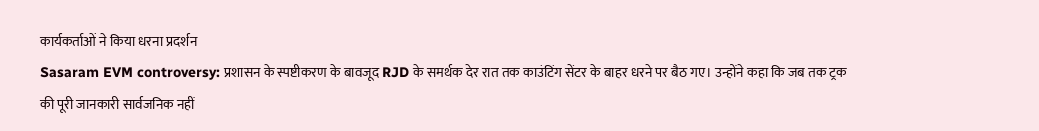कार्यकर्ताओं ने किया धरना प्रदर्शन
Sasaram EVM controversy: प्रशासन के स्पष्टीकरण के बावजूद RJD के समर्थक देर रात तक काउंटिंग सेंटर के बाहर धरने पर बैठ गए। उन्होंने कहा कि जब तक ट्रक की पूरी जानकारी सार्वजनिक नहीं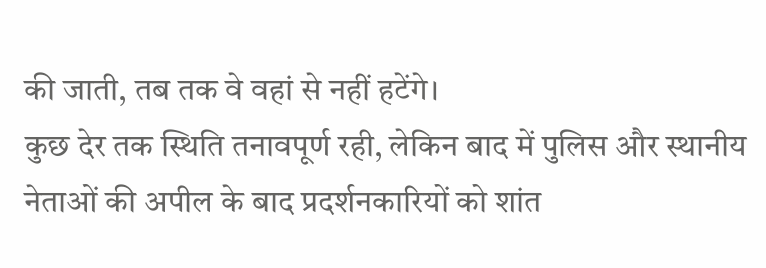की जाती, तब तक वे वहां से नहीं हटेंगे।
कुछ देर तक स्थिति तनावपूर्ण रही, लेकिन बाद में पुलिस और स्थानीय नेताओं की अपील के बाद प्रदर्शनकारियों को शांत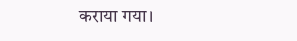कराया गया।